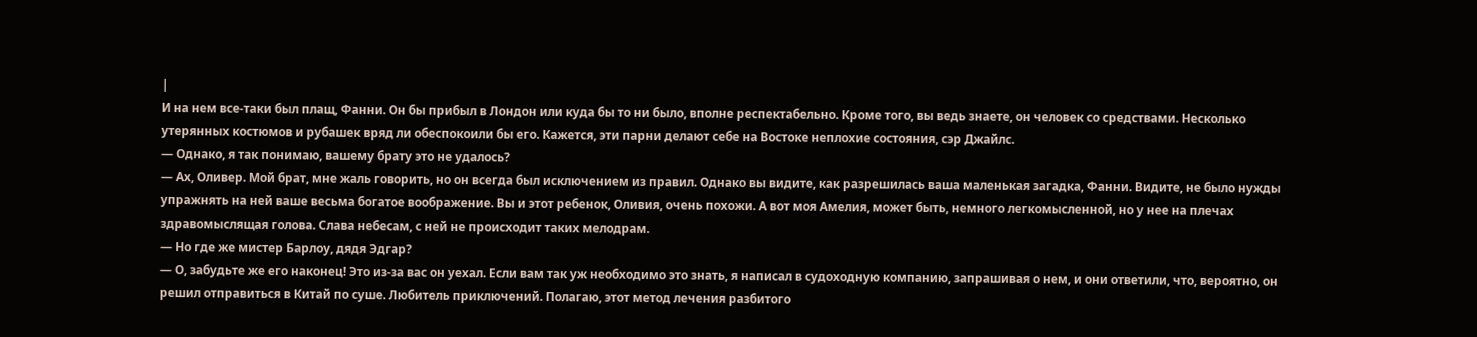|
И на нем все-таки был плащ, Фанни. Он бы прибыл в Лондон или куда бы то ни было, вполне респектабельно. Кроме того, вы ведь знаете, он человек со средствами. Несколько утерянных костюмов и рубашек вряд ли обеспокоили бы его. Кажется, эти парни делают себе на Востоке неплохие состояния, сэр Джайлс.
— Однако, я так понимаю, вашему брату это не удалось?
— Ах, Оливер. Мой брат, мне жаль говорить, но он всегда был исключением из правил. Однако вы видите, как разрешилась ваша маленькая загадка, Фанни. Видите, не было нужды упражнять на ней ваше весьма богатое воображение. Вы и этот ребенок, Оливия, очень похожи. А вот моя Амелия, может быть, немного легкомысленной, но у нее на плечах здравомыслящая голова. Слава небесам, с ней не происходит таких мелодрам.
— Но где же мистер Барлоу, дядя Эдгар?
— О, забудьте же его наконец! Это из-за вас он уехал. Если вам так уж необходимо это знать, я написал в судоходную компанию, запрашивая о нем, и они ответили, что, вероятно, он решил отправиться в Китай по суше. Любитель приключений. Полагаю, этот метод лечения разбитого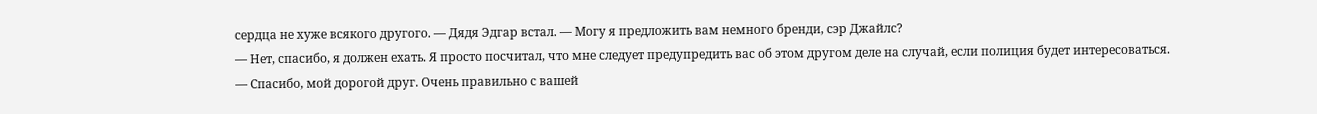сердца не хуже всякого другого. — Дядя Эдгар встал. — Могу я предложить вам немного бренди, сэр Джайлс?
— Нет, спасибо, я должен ехать. Я просто посчитал, что мне следует предупредить вас об этом другом деле на случай, если полиция будет интересоваться.
— Спасибо, мой дорогой друг. Очень правильно с вашей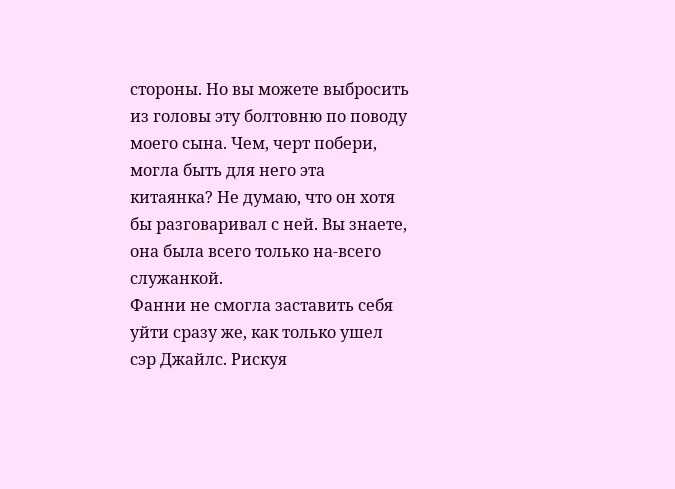стороны. Но вы можете выбросить из головы эту болтовню по поводу моего сына. Чем, черт побери, могла быть для него эта китаянка? Не думаю, что он хотя бы разговаривал с ней. Вы знаете, она была всего только на-всего служанкой.
Фанни не смогла заставить себя уйти сразу же, как только ушел сэр Джайлс. Рискуя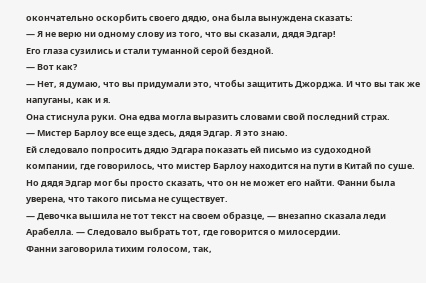окончательно оскорбить своего дядю, она была вынуждена сказать:
— Я не верю ни одному слову из того, что вы сказали, дядя Эдгар!
Его глаза сузились и стали туманной серой бездной.
— Вот как?
— Нет, я думаю, что вы придумали это, чтобы защитить Джорджа. И что вы так же напуганы, как и я.
Она стиснула руки. Она едва могла выразить словами свой последний страх.
— Мистер Барлоу все еще здесь, дядя Эдгар. Я это знаю.
Ей следовало попросить дядю Эдгара показать ей письмо из судоходной компании, где говорилось, что мистер Барлоу находится на пути в Китай по суше. Но дядя Эдгар мог бы просто сказать, что он не может его найти. Фанни была уверена, что такого письма не существует.
— Девочка вышила не тот текст на своем образце, — внезапно сказала леди Арабелла. — Следовало выбрать тот, где говорится о милосердии.
Фанни заговорила тихим голосом, так,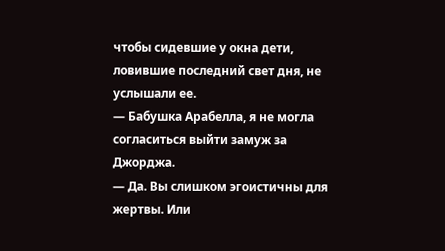чтобы сидевшие у окна дети, ловившие последний свет дня, не услышали ее.
— Бабушка Арабелла, я не могла согласиться выйти замуж за Джорджа.
— Да. Вы слишком эгоистичны для жертвы. Или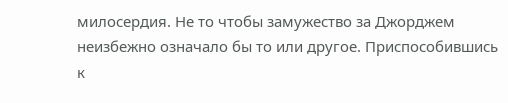милосердия. Не то чтобы замужество за Джорджем неизбежно означало бы то или другое. Приспособившись к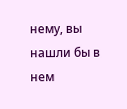нему, вы нашли бы в нем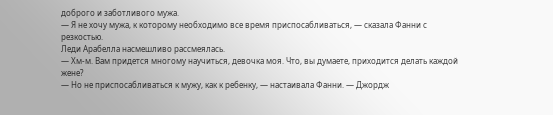доброго и заботливого мужа.
— Я не хочу мужа, к которому необходимо все время приспосабливаться, — сказала Фанни с резкостью.
Леди Арабелла насмешливо рассмеялась.
— Хм-м. Вам придется многому научиться, девочка моя. Что, вы думаете, приходится делать каждой жене?
— Но не приспосабливаться к мужу, как к ребенку, — настаивала Фанни. — Джордж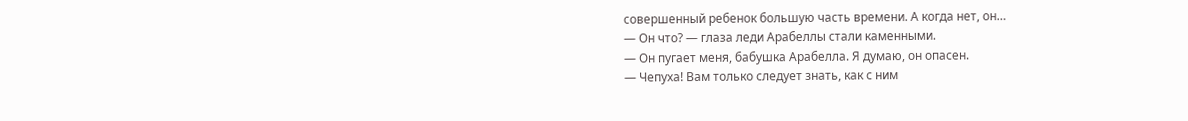совершенный ребенок большую часть времени. А когда нет, он…
— Он что? — глаза леди Арабеллы стали каменными.
— Он пугает меня, бабушка Арабелла. Я думаю, он опасен.
— Чепуха! Вам только следует знать, как с ним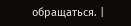обращаться. |